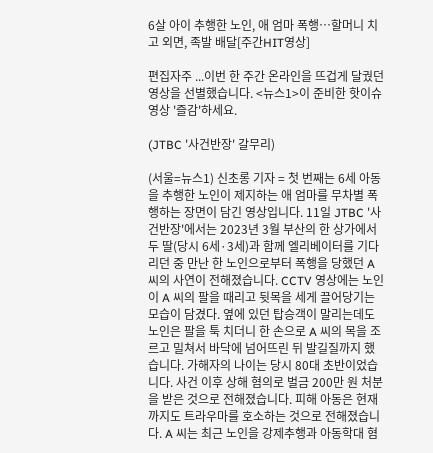6살 아이 추행한 노인, 애 엄마 폭행…할머니 치고 외면, 족발 배달[주간HIT영상]

편집자주 ...이번 한 주간 온라인을 뜨겁게 달궜던 영상을 선별했습니다. <뉴스1>이 준비한 핫이슈 영상 '즐감'하세요.

(JTBC '사건반장' 갈무리)

(서울=뉴스1) 신초롱 기자 = 첫 번째는 6세 아동을 추행한 노인이 제지하는 애 엄마를 무차별 폭행하는 장면이 담긴 영상입니다. 11일 JTBC '사건반장'에서는 2023년 3월 부산의 한 상가에서 두 딸(당시 6세·3세)과 함께 엘리베이터를 기다리던 중 만난 한 노인으로부터 폭행을 당했던 A 씨의 사연이 전해졌습니다. CCTV 영상에는 노인이 A 씨의 팔을 때리고 뒷목을 세게 끌어당기는 모습이 담겼다. 옆에 있던 탑승객이 말리는데도 노인은 팔을 툭 치더니 한 손으로 A 씨의 목을 조르고 밀쳐서 바닥에 넘어뜨린 뒤 발길질까지 했습니다. 가해자의 나이는 당시 80대 초반이었습니다. 사건 이후 상해 혐의로 벌금 200만 원 처분을 받은 것으로 전해졌습니다. 피해 아동은 현재까지도 트라우마를 호소하는 것으로 전해졌습니다. A 씨는 최근 노인을 강제추행과 아동학대 혐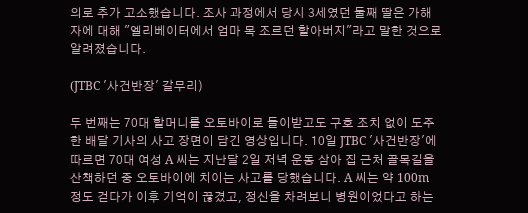의로 추가 고소했습니다. 조사 과정에서 당시 3세였던 둘째 딸은 가해자에 대해 "엘리베이터에서 엄마 목 조르던 할아버지"라고 말한 것으로 알려졌습니다.

(JTBC '사건반장' 갈무리)

두 번째는 70대 할머니를 오토바이로 들이받고도 구호 조치 없이 도주한 배달 기사의 사고 장면이 담긴 영상입니다. 10일 JTBC '사건반장'에 따르면 70대 여성 A 씨는 지난달 2일 저녁 운동 삼아 집 근처 골목길을 산책하던 중 오토바이에 치이는 사고를 당했습니다. A 씨는 약 100m 정도 걷다가 이후 기억이 끊겼고, 정신을 차려보니 병원이었다고 하는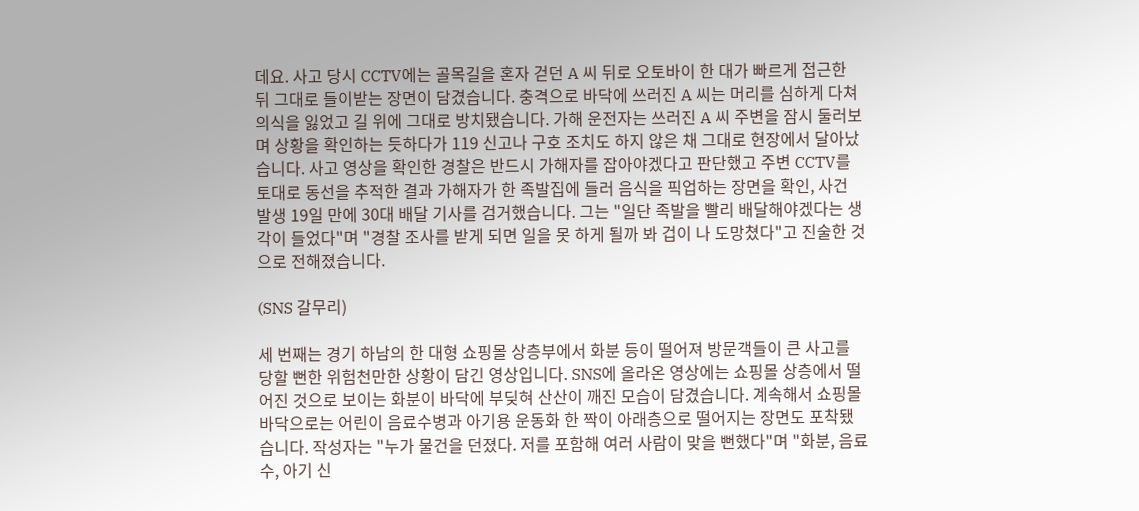데요. 사고 당시 CCTV에는 골목길을 혼자 걷던 A 씨 뒤로 오토바이 한 대가 빠르게 접근한 뒤 그대로 들이받는 장면이 담겼습니다. 충격으로 바닥에 쓰러진 A 씨는 머리를 심하게 다쳐 의식을 잃었고 길 위에 그대로 방치됐습니다. 가해 운전자는 쓰러진 A 씨 주변을 잠시 둘러보며 상황을 확인하는 듯하다가 119 신고나 구호 조치도 하지 않은 채 그대로 현장에서 달아났습니다. 사고 영상을 확인한 경찰은 반드시 가해자를 잡아야겠다고 판단했고 주변 CCTV를 토대로 동선을 추적한 결과 가해자가 한 족발집에 들러 음식을 픽업하는 장면을 확인, 사건 발생 19일 만에 30대 배달 기사를 검거했습니다. 그는 "일단 족발을 빨리 배달해야겠다는 생각이 들었다"며 "경찰 조사를 받게 되면 일을 못 하게 될까 봐 겁이 나 도망쳤다"고 진술한 것으로 전해졌습니다.

(SNS 갈무리)

세 번째는 경기 하남의 한 대형 쇼핑몰 상층부에서 화분 등이 떨어져 방문객들이 큰 사고를 당할 뻔한 위험천만한 상황이 담긴 영상입니다. SNS에 올라온 영상에는 쇼핑몰 상층에서 떨어진 것으로 보이는 화분이 바닥에 부딪혀 산산이 깨진 모습이 담겼습니다. 계속해서 쇼핑몰 바닥으로는 어린이 음료수병과 아기용 운동화 한 짝이 아래층으로 떨어지는 장면도 포착됐습니다. 작성자는 "누가 물건을 던졌다. 저를 포함해 여러 사람이 맞을 뻔했다"며 "화분, 음료수, 아기 신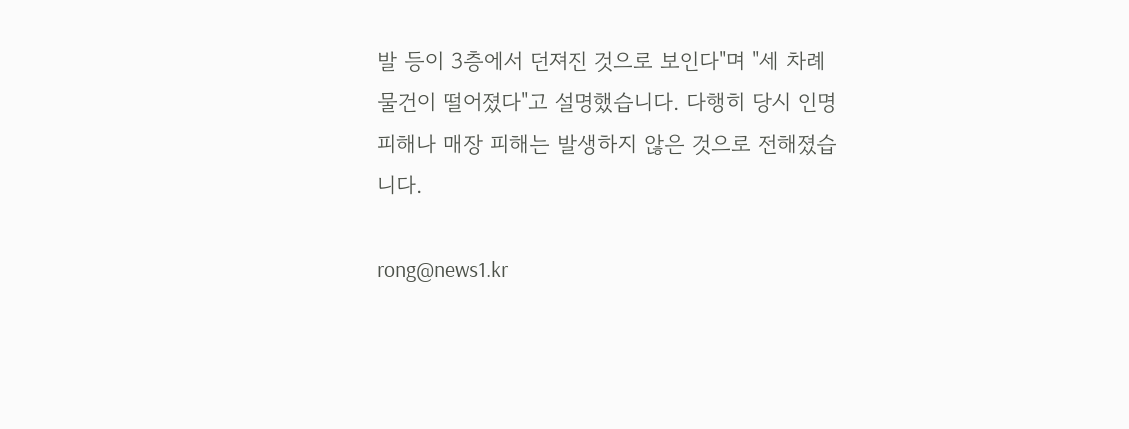발 등이 3층에서 던져진 것으로 보인다"며 "세 차례 물건이 떨어졌다"고 설명했습니다. 다행히 당시 인명 피해나 매장 피해는 발생하지 않은 것으로 전해졌습니다.

rong@news1.kr